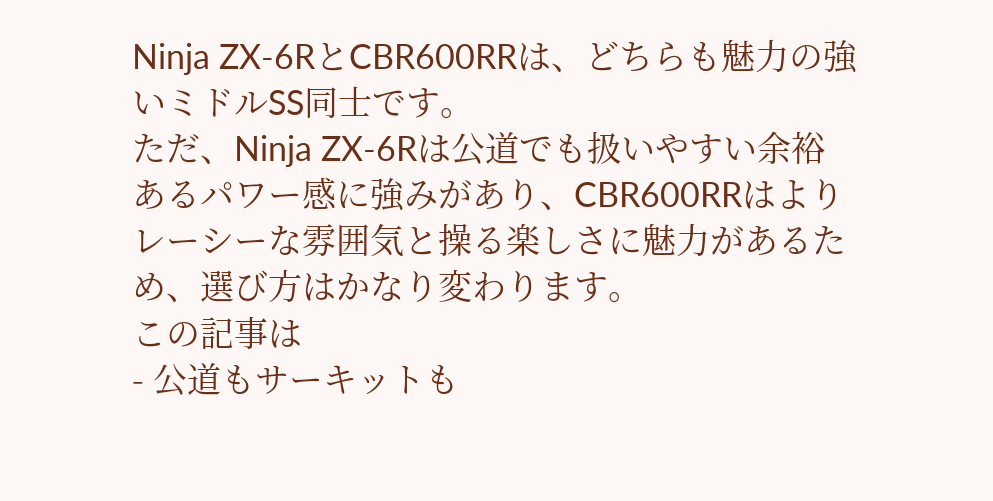Ninja ZX-6RとCBR600RRは、どちらも魅力の強いミドルSS同士です。
ただ、Ninja ZX-6Rは公道でも扱いやすい余裕あるパワー感に強みがあり、CBR600RRはよりレーシーな雰囲気と操る楽しさに魅力があるため、選び方はかなり変わります。
この記事は
- 公道もサーキットも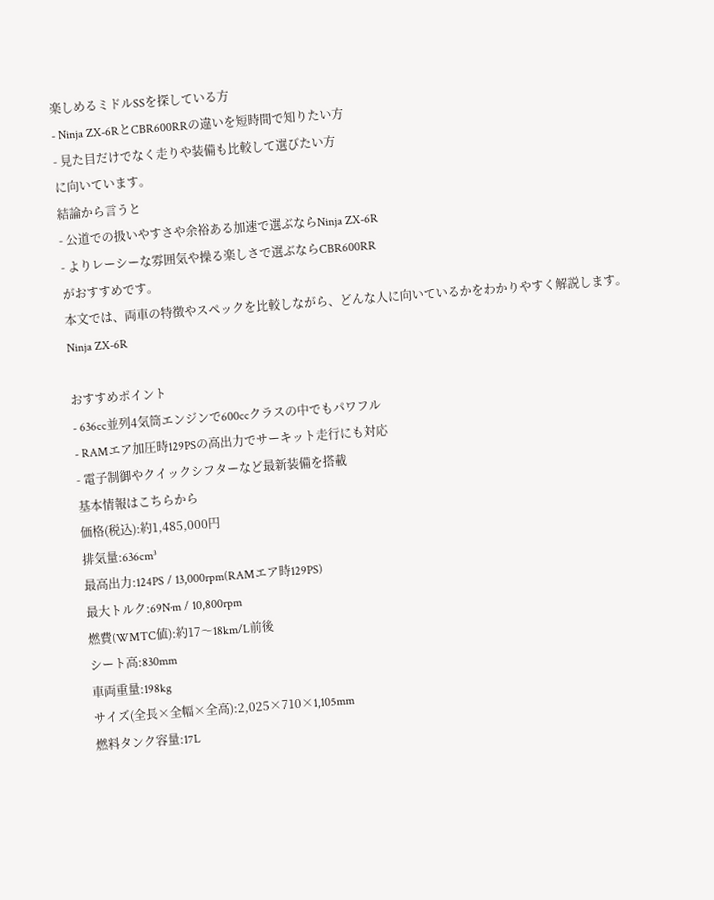楽しめるミドルSSを探している方
- Ninja ZX-6RとCBR600RRの違いを短時間で知りたい方
- 見た目だけでなく走りや装備も比較して選びたい方
に向いています。
結論から言うと
- 公道での扱いやすさや余裕ある加速で選ぶならNinja ZX-6R
- よりレーシーな雰囲気や操る楽しさで選ぶならCBR600RR
がおすすめです。
本文では、両車の特徴やスペックを比較しながら、どんな人に向いているかをわかりやすく解説します。
Ninja ZX-6R

おすすめポイント
- 636cc並列4気筒エンジンで600ccクラスの中でもパワフル
- RAMエア加圧時129PSの高出力でサーキット走行にも対応
- 電子制御やクイックシフターなど最新装備を搭載
基本情報はこちらから
価格(税込):約1,485,000円
排気量:636cm³
最高出力:124PS / 13,000rpm(RAMエア時129PS)
最大トルク:69N·m / 10,800rpm
燃費(WMTC値):約17〜18km/L前後
シート高:830mm
車両重量:198kg
サイズ(全長×全幅×全高):2,025×710×1,105mm
燃料タンク容量:17L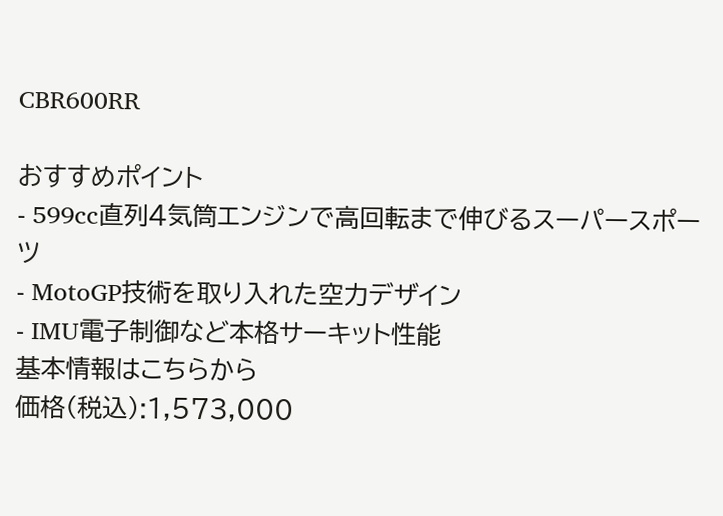CBR600RR

おすすめポイント
- 599cc直列4気筒エンジンで高回転まで伸びるスーパースポーツ
- MotoGP技術を取り入れた空力デザイン
- IMU電子制御など本格サーキット性能
基本情報はこちらから
価格(税込):1,573,000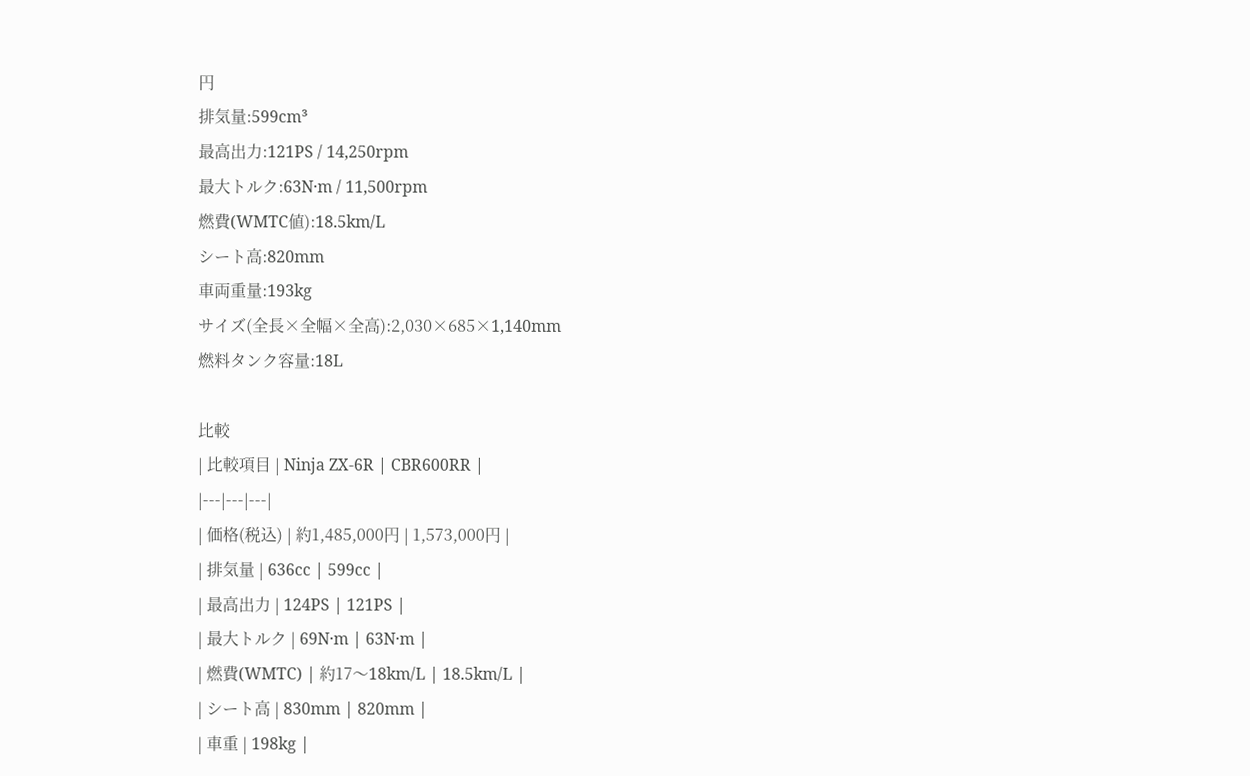円
排気量:599cm³
最高出力:121PS / 14,250rpm
最大トルク:63N·m / 11,500rpm
燃費(WMTC値):18.5km/L
シート高:820mm
車両重量:193kg
サイズ(全長×全幅×全高):2,030×685×1,140mm
燃料タンク容量:18L

比較
| 比較項目 | Ninja ZX-6R | CBR600RR |
|---|---|---|
| 価格(税込) | 約1,485,000円 | 1,573,000円 |
| 排気量 | 636cc | 599cc |
| 最高出力 | 124PS | 121PS |
| 最大トルク | 69N·m | 63N·m |
| 燃費(WMTC) | 約17〜18km/L | 18.5km/L |
| シート高 | 830mm | 820mm |
| 車重 | 198kg |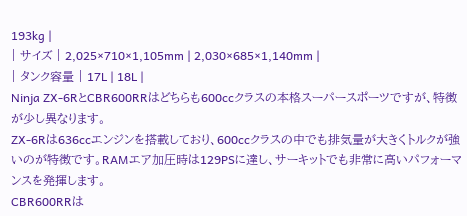193kg |
| サイズ | 2,025×710×1,105mm | 2,030×685×1,140mm |
| タンク容量 | 17L | 18L |
Ninja ZX-6RとCBR600RRはどちらも600ccクラスの本格スーパースポーツですが、特徴が少し異なります。
ZX-6Rは636ccエンジンを搭載しており、600ccクラスの中でも排気量が大きくトルクが強いのが特徴です。RAMエア加圧時は129PSに達し、サーキットでも非常に高いパフォーマンスを発揮します。
CBR600RRは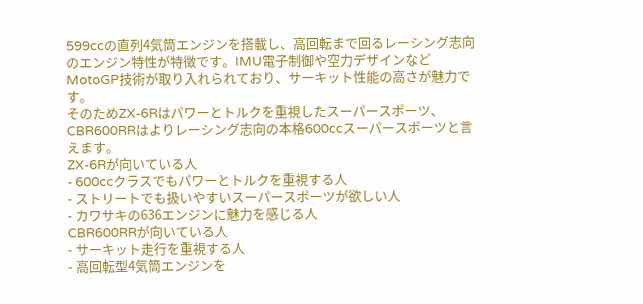599ccの直列4気筒エンジンを搭載し、高回転まで回るレーシング志向のエンジン特性が特徴です。IMU電子制御や空力デザインなどMotoGP技術が取り入れられており、サーキット性能の高さが魅力です。
そのためZX-6Rはパワーとトルクを重視したスーパースポーツ、CBR600RRはよりレーシング志向の本格600ccスーパースポーツと言えます。
ZX-6Rが向いている人
- 600ccクラスでもパワーとトルクを重視する人
- ストリートでも扱いやすいスーパースポーツが欲しい人
- カワサキの636エンジンに魅力を感じる人
CBR600RRが向いている人
- サーキット走行を重視する人
- 高回転型4気筒エンジンを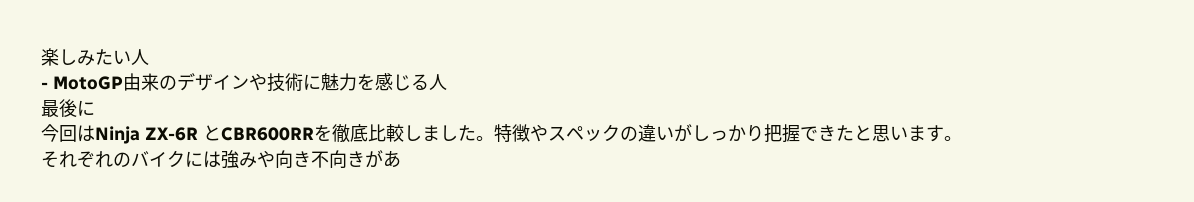楽しみたい人
- MotoGP由来のデザインや技術に魅力を感じる人
最後に
今回はNinja ZX-6R とCBR600RRを徹底比較しました。特徴やスペックの違いがしっかり把握できたと思います。
それぞれのバイクには強みや向き不向きがあ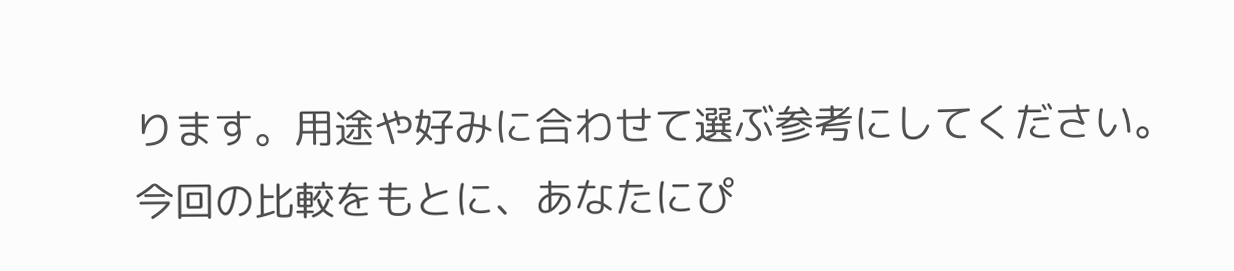ります。用途や好みに合わせて選ぶ参考にしてください。
今回の比較をもとに、あなたにぴ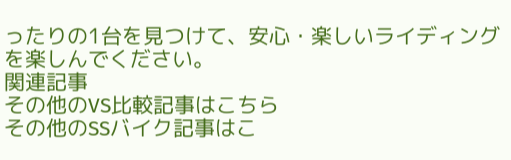ったりの1台を見つけて、安心・楽しいライディングを楽しんでください。
関連記事
その他のVS比較記事はこちら
その他のSSバイク記事はこ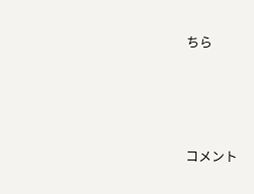ちら




コメント